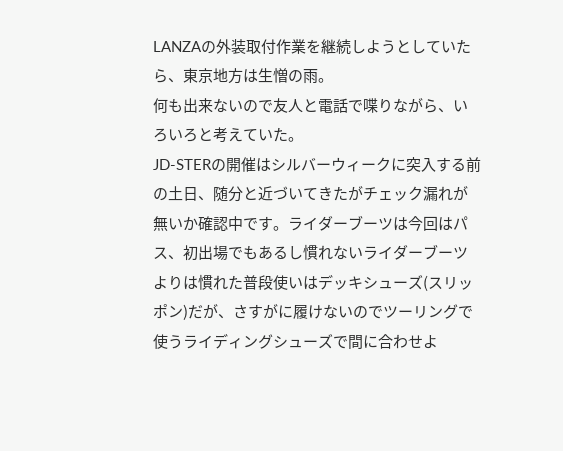LANZAの外装取付作業を継続しようとしていたら、東京地方は生憎の雨。
何も出来ないので友人と電話で喋りながら、いろいろと考えていた。
JD-STERの開催はシルバーウィークに突入する前の土日、随分と近づいてきたがチェック漏れが無いか確認中です。ライダーブーツは今回はパス、初出場でもあるし慣れないライダーブーツよりは慣れた普段使いはデッキシューズ(スリッポン)だが、さすがに履けないのでツーリングで使うライディングシューズで間に合わせよ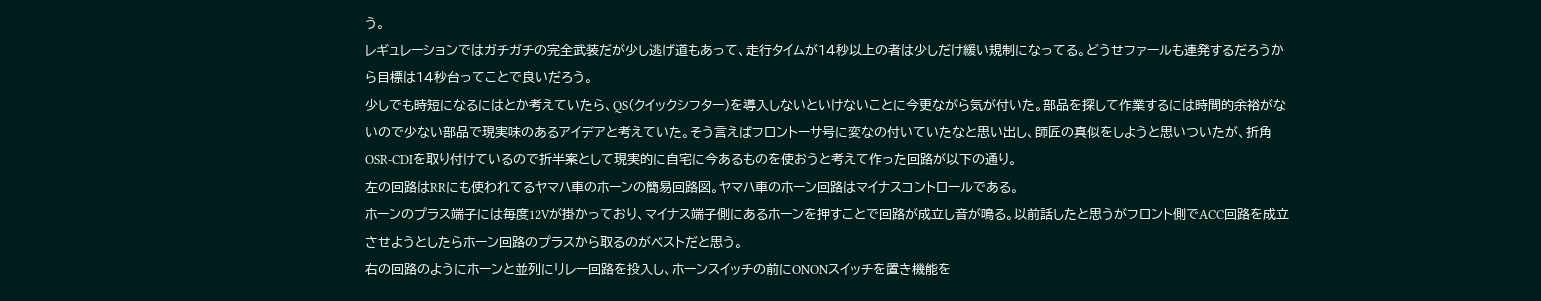う。
レギュレーションではガチガチの完全武装だが少し逃げ道もあって、走行タイムが14秒以上の者は少しだけ緩い規制になってる。どうせファールも連発するだろうから目標は14秒台ってことで良いだろう。
少しでも時短になるにはとか考えていたら、QS(クイックシフター)を導入しないといけないことに今更ながら気が付いた。部品を探して作業するには時間的余裕がないので少ない部品で現実味のあるアイデアと考えていた。そう言えばフロントーサ号に変なの付いていたなと思い出し、師匠の真似をしようと思いついたが、折角OSR-CDIを取り付けているので折半案として現実的に自宅に今あるものを使おうと考えて作った回路が以下の通り。
左の回路はRRにも使われてるヤマハ車のホーンの簡易回路図。ヤマハ車のホーン回路はマイナスコントロールである。
ホーンのプラス端子には毎度12Vが掛かっており、マイナス端子側にあるホーンを押すことで回路が成立し音が鳴る。以前話したと思うがフロント側でACC回路を成立させようとしたらホーン回路のプラスから取るのがベストだと思う。
右の回路のようにホーンと並列にリレー回路を投入し、ホーンスイッチの前にONONスイッチを置き機能を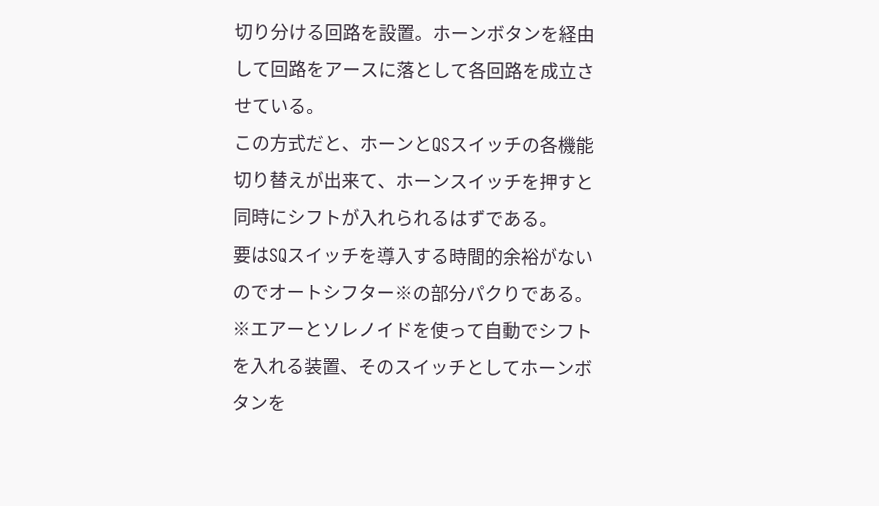切り分ける回路を設置。ホーンボタンを経由して回路をアースに落として各回路を成立させている。
この方式だと、ホーンとQSスイッチの各機能切り替えが出来て、ホーンスイッチを押すと同時にシフトが入れられるはずである。
要はSQスイッチを導入する時間的余裕がないのでオートシフター※の部分パクりである。
※エアーとソレノイドを使って自動でシフトを入れる装置、そのスイッチとしてホーンボタンを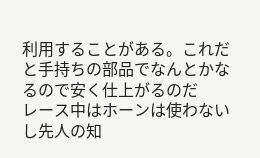利用することがある。これだと手持ちの部品でなんとかなるので安く仕上がるのだ
レース中はホーンは使わないし先人の知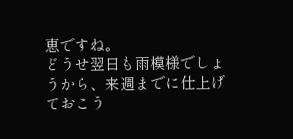恵ですね。
どうせ翌日も雨模様でしょうから、来週までに仕上げておこう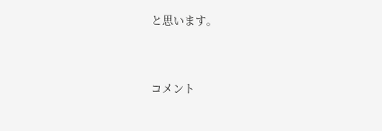と思います。


コメント